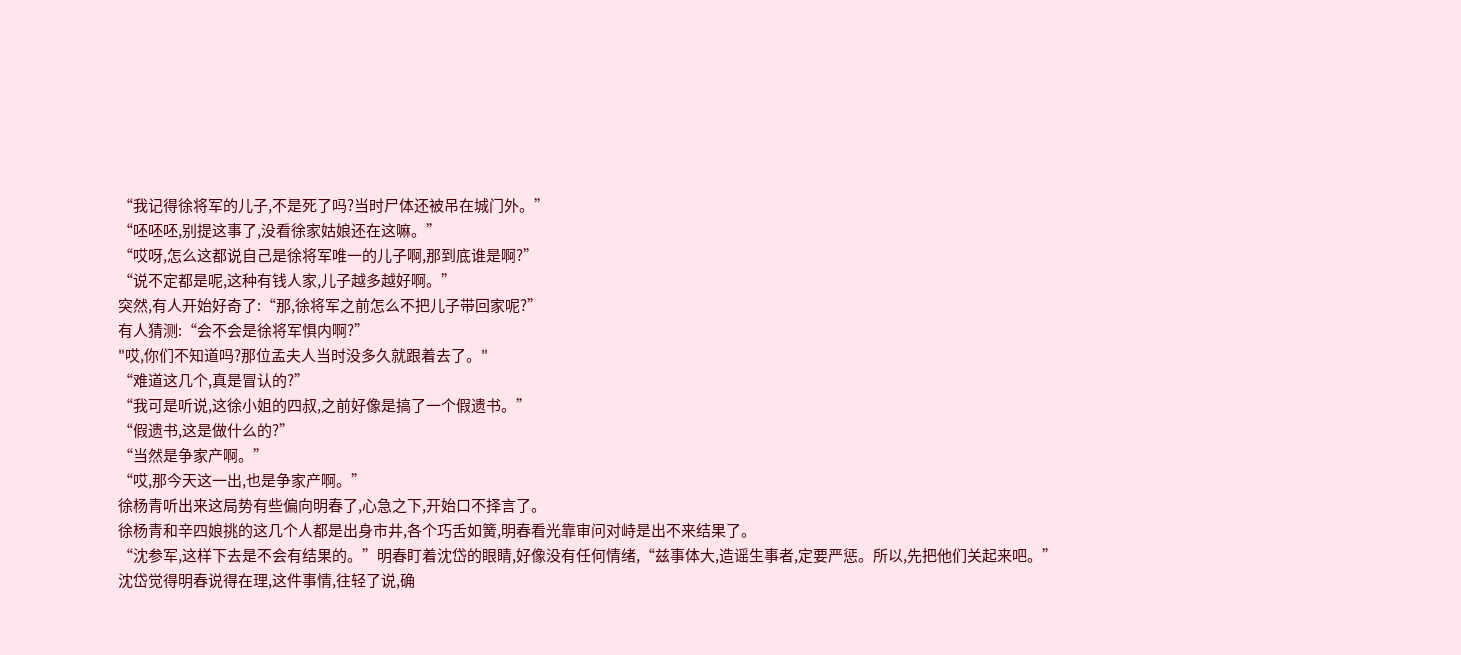“我记得徐将军的儿子,不是死了吗?当时尸体还被吊在城门外。”
“呸呸呸,别提这事了,没看徐家姑娘还在这嘛。”
“哎呀,怎么这都说自己是徐将军唯一的儿子啊,那到底谁是啊?”
“说不定都是呢,这种有钱人家,儿子越多越好啊。”
突然,有人开始好奇了:“那,徐将军之前怎么不把儿子带回家呢?”
有人猜测:“会不会是徐将军惧内啊?”
"哎,你们不知道吗?那位孟夫人当时没多久就跟着去了。"
“难道这几个,真是冒认的?”
“我可是听说,这徐小姐的四叔,之前好像是搞了一个假遗书。”
“假遗书,这是做什么的?”
“当然是争家产啊。”
“哎,那今天这一出,也是争家产啊。”
徐杨青听出来这局势有些偏向明春了,心急之下,开始口不择言了。
徐杨青和辛四娘挑的这几个人都是出身市井,各个巧舌如簧,明春看光靠审问对峙是出不来结果了。
“沈参军,这样下去是不会有结果的。”明春盯着沈岱的眼睛,好像没有任何情绪,“兹事体大,造谣生事者,定要严惩。所以,先把他们关起来吧。”
沈岱觉得明春说得在理,这件事情,往轻了说,确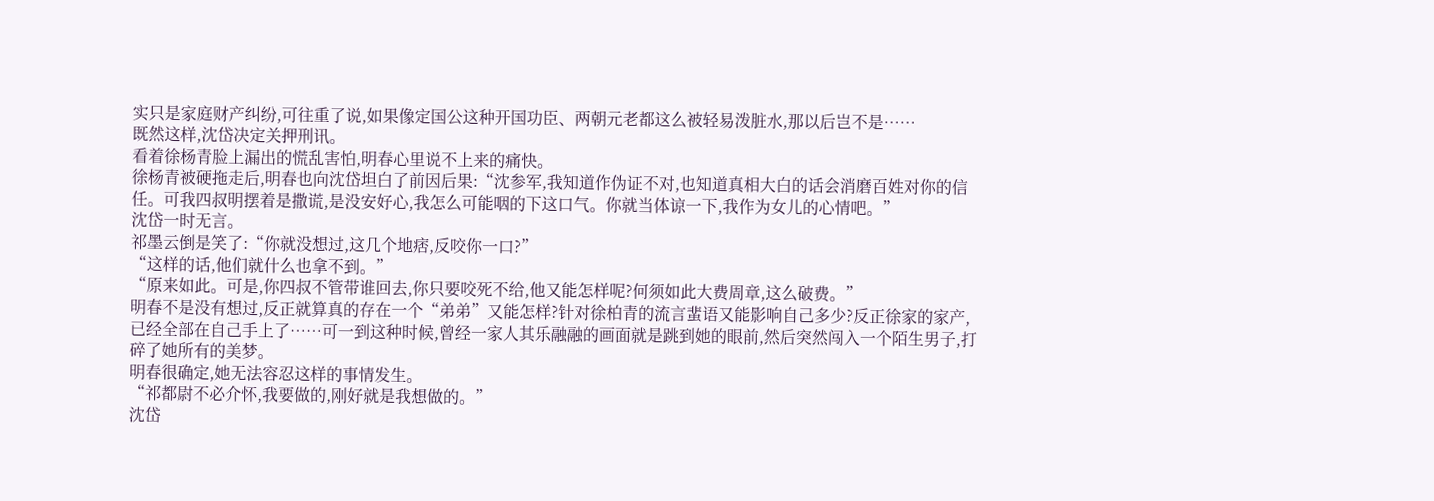实只是家庭财产纠纷,可往重了说,如果像定国公这种开国功臣、两朝元老都这么被轻易泼脏水,那以后岂不是……
既然这样,沈岱决定关押刑讯。
看着徐杨青脸上漏出的慌乱害怕,明春心里说不上来的痛快。
徐杨青被硬拖走后,明春也向沈岱坦白了前因后果:“沈参军,我知道作伪证不对,也知道真相大白的话会消磨百姓对你的信任。可我四叔明摆着是撒谎,是没安好心,我怎么可能咽的下这口气。你就当体谅一下,我作为女儿的心情吧。”
沈岱一时无言。
祁墨云倒是笑了:“你就没想过,这几个地痞,反咬你一口?”
“这样的话,他们就什么也拿不到。”
“原来如此。可是,你四叔不管带谁回去,你只要咬死不给,他又能怎样呢?何须如此大费周章,这么破费。”
明春不是没有想过,反正就算真的存在一个“弟弟”又能怎样?针对徐柏青的流言蜚语又能影响自己多少?反正徐家的家产,已经全部在自己手上了……可一到这种时候,曾经一家人其乐融融的画面就是跳到她的眼前,然后突然闯入一个陌生男子,打碎了她所有的美梦。
明春很确定,她无法容忍这样的事情发生。
“祁都尉不必介怀,我要做的,刚好就是我想做的。”
沈岱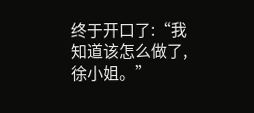终于开口了:“我知道该怎么做了,徐小姐。”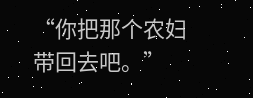“你把那个农妇带回去吧。”